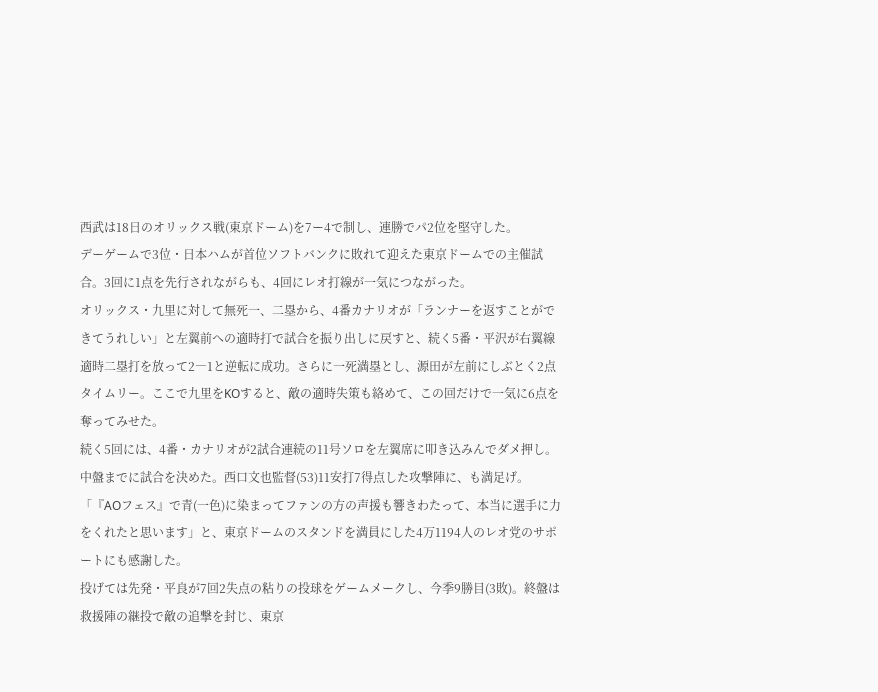西武は18日のオリックス戦(東京ドーム)を7ー4で制し、連勝でパ2位を堅守した。
デーゲームで3位・日本ハムが首位ソフトバンクに敗れて迎えた東京ドームでの主催試合。3回に1点を先行されながらも、4回にレオ打線が一気につながった。
オリックス・九里に対して無死一、二塁から、4番カナリオが「ランナーを返すことができてうれしい」と左翼前への適時打で試合を振り出しに戻すと、続く5番・平沢が右翼線適時二塁打を放って2―1と逆転に成功。さらに一死満塁とし、源田が左前にしぶとく2点タイムリー。ここで九里をKOすると、敵の適時失策も絡めて、この回だけで一気に6点を奪ってみせた。
続く5回には、4番・カナリオが2試合連続の11号ソロを左翼席に叩き込みんでダメ押し。中盤までに試合を決めた。西口文也監督(53)11安打7得点した攻撃陣に、も満足げ。「『AOフェス』で青(一色)に染まってファンの方の声援も響きわたって、本当に選手に力をくれたと思います」と、東京ドームのスタンドを満員にした4万1194人のレオ党のサポートにも感謝した。
投げては先発・平良が7回2失点の粘りの投球をゲームメークし、今季9勝目(3敗)。終盤は救援陣の継投で敵の追撃を封じ、東京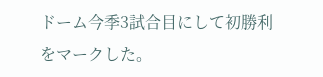ドーム今季3試合目にして初勝利をマークした。